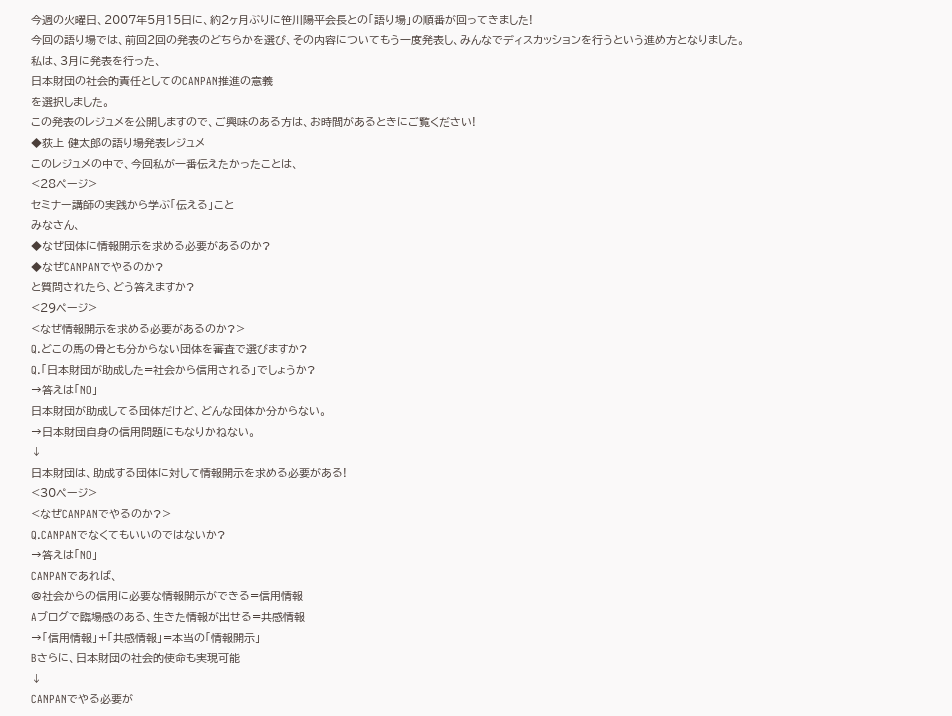今週の火曜日、2007年5月15日に、約2ヶ月ぶりに笹川陽平会長との「語り場」の順番が回ってきました!
今回の語り場では、前回2回の発表のどちらかを選び、その内容についてもう一度発表し、みんなでディスカッションを行うという進め方となりました。
私は、3月に発表を行った、
日本財団の社会的責任としてのCANPAN推進の意義
を選択しました。
この発表のレジュメを公開しますので、ご興味のある方は、お時間があるときにご覧ください!
◆荻上 健太郎の語り場発表レジュメ
このレジュメの中で、今回私が一番伝えたかったことは、
<28ページ>
セミナー講師の実践から学ぶ「伝える」こと
みなさん、
◆なぜ団体に情報開示を求める必要があるのか?
◆なぜCANPANでやるのか?
と質問されたら、どう答えますか?
<29ページ>
<なぜ情報開示を求める必要があるのか?>
Q.どこの馬の骨とも分からない団体を審査で選びますか?
Q.「日本財団が助成した=社会から信用される」でしょうか?
→答えは「NO」
日本財団が助成してる団体だけど、どんな団体か分からない。
→日本財団自身の信用問題にもなりかねない。
↓
日本財団は、助成する団体に対して情報開示を求める必要がある!
<30ページ>
<なぜCANPANでやるのか?>
Q.CANPANでなくてもいいのではないか?
→答えは「NO」
CANPANであれば、
@社会からの信用に必要な情報開示ができる=信用情報
Aブログで臨場感のある、生きた情報が出せる=共感情報
→「信用情報」+「共感情報」=本当の「情報開示」
Bさらに、日本財団の社会的使命も実現可能
↓
CANPANでやる必要が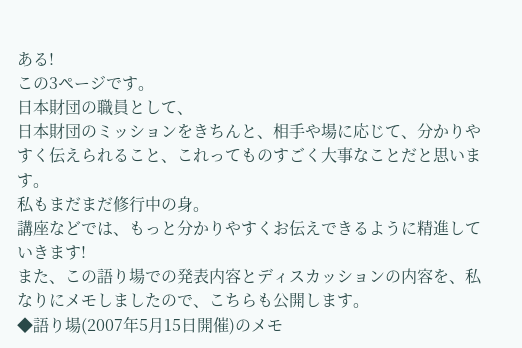ある!
この3ページです。
日本財団の職員として、
日本財団のミッションをきちんと、相手や場に応じて、分かりやすく伝えられること、これってものすごく大事なことだと思います。
私もまだまだ修行中の身。
講座などでは、もっと分かりやすくお伝えできるように精進していきます!
また、この語り場での発表内容とディスカッションの内容を、私なりにメモしましたので、こちらも公開します。
◆語り場(2007年5月15日開催)のメモ